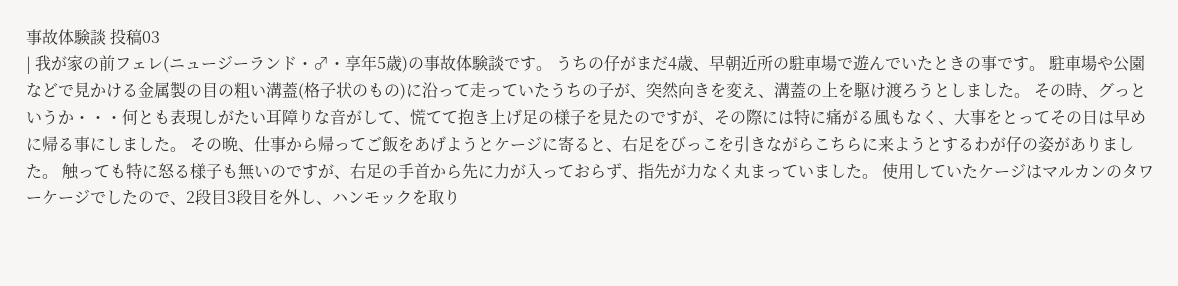事故体験談 投稿03
| 我が家の前フェレ(ニュージーランド・♂・享年5歳)の事故体験談です。 うちの仔がまだ4歳、早朝近所の駐車場で遊んでいたときの事です。 駐車場や公園などで見かける金属製の目の粗い溝蓋(格子状のもの)に沿って走っていたうちの子が、突然向きを変え、溝蓋の上を駆け渡ろうとしました。 その時、グっというか・・・何とも表現しがたい耳障りな音がして、慌てて抱き上げ足の様子を見たのですが、その際には特に痛がる風もなく、大事をとってその日は早めに帰る事にしました。 その晩、仕事から帰ってご飯をあげようとケージに寄ると、右足をびっこを引きながらこちらに来ようとするわが仔の姿がありました。 触っても特に怒る様子も無いのですが、右足の手首から先に力が入っておらず、指先が力なく丸まっていました。 使用していたケージはマルカンのタワーケージでしたので、2段目3段目を外し、ハンモックを取り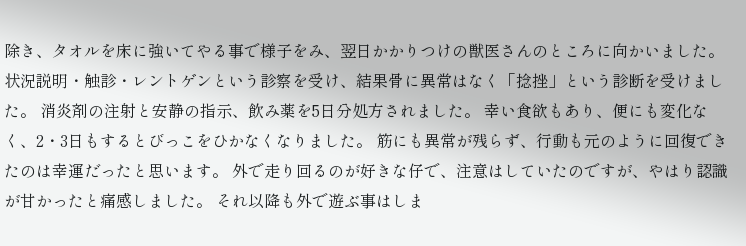除き、タオルを床に強いてやる事で様子をみ、翌日かかりつけの獣医さんのところに向かいました。 状況説明・触診・レントゲンという診察を受け、結果骨に異常はなく「捻挫」という診断を受けました。 消炎剤の注射と安静の指示、飲み薬を5日分処方されました。 幸い食欲もあり、便にも変化なく、2・3日もするとびっこをひかなくなりました。 筋にも異常が残らず、行動も元のように回復できたのは幸運だったと思います。 外で走り回るのが好きな仔で、注意はしていたのですが、やはり認識が甘かったと痛感しました。 それ以降も外で遊ぶ事はしま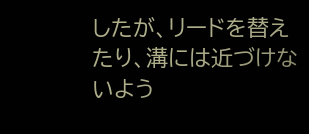したが、リードを替えたり、溝には近づけないよう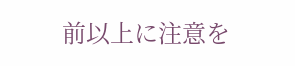前以上に注意を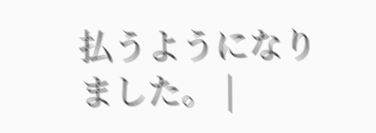払うようになりました。 |